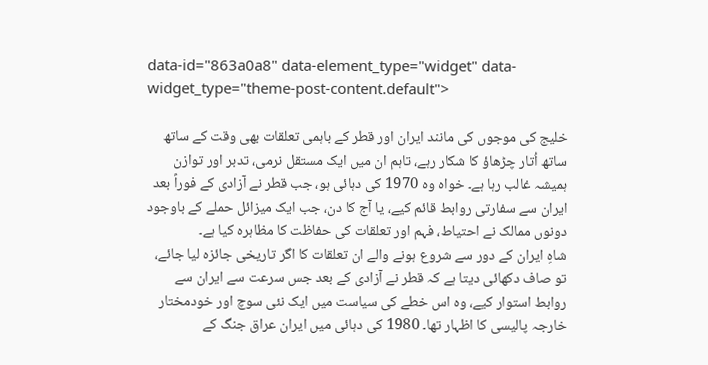data-id="863a0a8" data-element_type="widget" data-widget_type="theme-post-content.default">

خلیج کی موجوں کی مانند ایران اور قطر کے باہمی تعلقات بھی وقت کے ساتھ ساتھ اُتار چڑھاؤ کا شکار رہے، تاہم ان میں ایک مستقل نرمی، تدبر اور توازن ہمیشہ غالب رہا ہے۔ خواہ وہ 1970 کی دہائی ہو، جب قطر نے آزادی کے فوراً بعد ایران سے سفارتی روابط قائم کیے، یا آج کا دن، جب ایک میزائل حملے کے باوجود دونوں ممالک نے احتیاط، فہم اور تعلقات کی حفاظت کا مظاہرہ کیا ہے۔
شاہِ ایران کے دور سے شروع ہونے والے ان تعلقات کا اگر تاریخی جائزہ لیا جائے، تو صاف دکھائی دیتا ہے کہ قطر نے آزادی کے بعد جس سرعت سے ایران سے روابط استوار کیے، وہ اس خطے کی سیاست میں ایک نئی سوچ اور خودمختار خارجہ پالیسی کا اظہار تھا۔ 1980 کی دہائی میں ایران عراق جنگ کے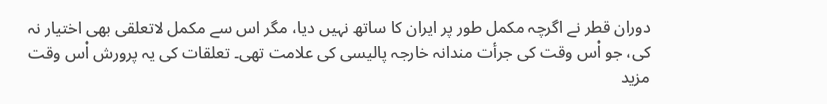دوران قطر نے اگرچہ مکمل طور پر ایران کا ساتھ نہیں دیا، مگر اس سے مکمل لاتعلقی بھی اختیار نہ کی، جو اْس وقت کی جرأت مندانہ خارجہ پالیسی کی علامت تھی۔ تعلقات کی یہ پرورش اْس وقت مزید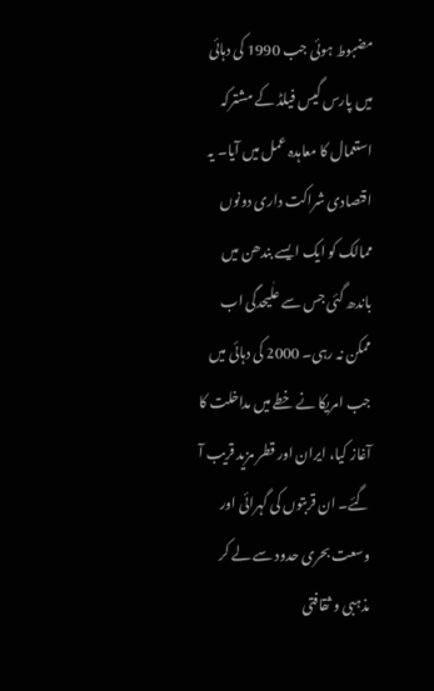مضبوط ہوئی جب 1990 کی دہائی میں پارس گیس فیلڈ کے مشترکہ استعمال کا معاہدہ عمل میں آیا۔ یہ اقتصادی شراکت داری دونوں ممالک کو ایک ایسے بندھن میں باندھ گئی جس سے علٰیحدگی اب ممکن نہ رہی۔ 2000 کی دہائی میں جب امریکا نے خطے میں مداخلت کا آغاز کیا، ایران اور قطر مزید قریب آ گئے۔ ان قربتوں کی گہرائی اور وسعت بحری حدود سے لے کر مذہبی و ثقافتی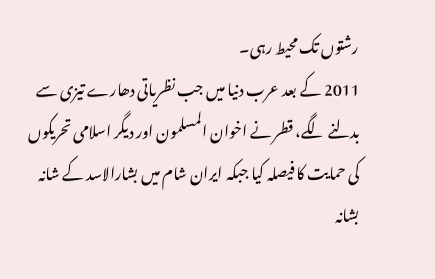رشتوں تک محیط رہی۔
2011 کے بعد عرب دنیا میں جب نظریاتی دھارے تیزی سے بدلنے لگے، قطر نے اخوان المسلمون اور دیگر اسلامی تحریکوں کی حمایت کا فیصلہ کیا جبکہ ایران شام میں بشارالاسد کے شانہ بشانہ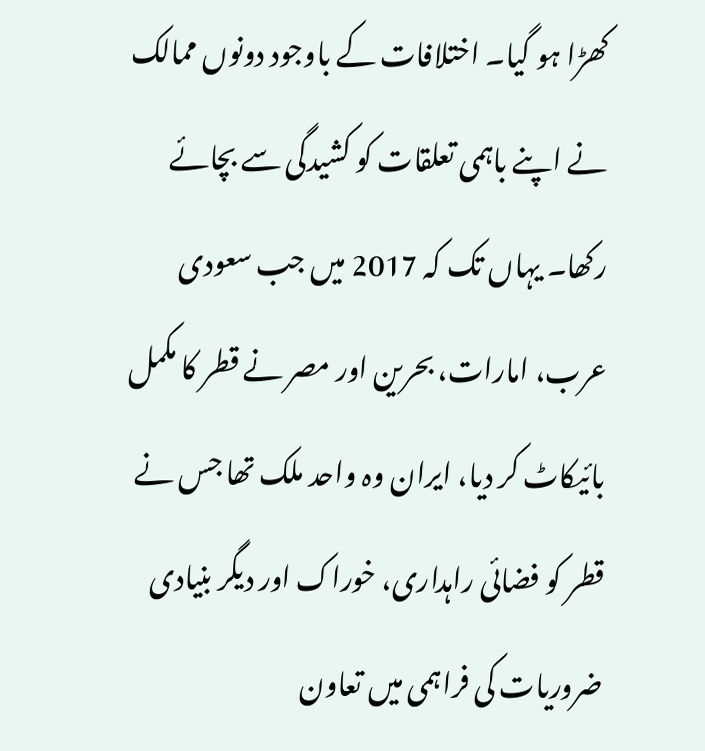کھڑا ہو گیا۔ اختلافات کے باوجود دونوں ممالک نے اپنے باہمی تعلقات کو کشیدگی سے بچائے رکھا۔ یہاں تک کہ 2017 میں جب سعودی عرب، امارات، بحرین اور مصر نے قطر کا مکمل بائیکاٹ کر دیا، ایران وہ واحد ملک تھا جس نے قطر کو فضائی راہداری، خوراک اور دیگر بنیادی ضروریات کی فراہمی میں تعاون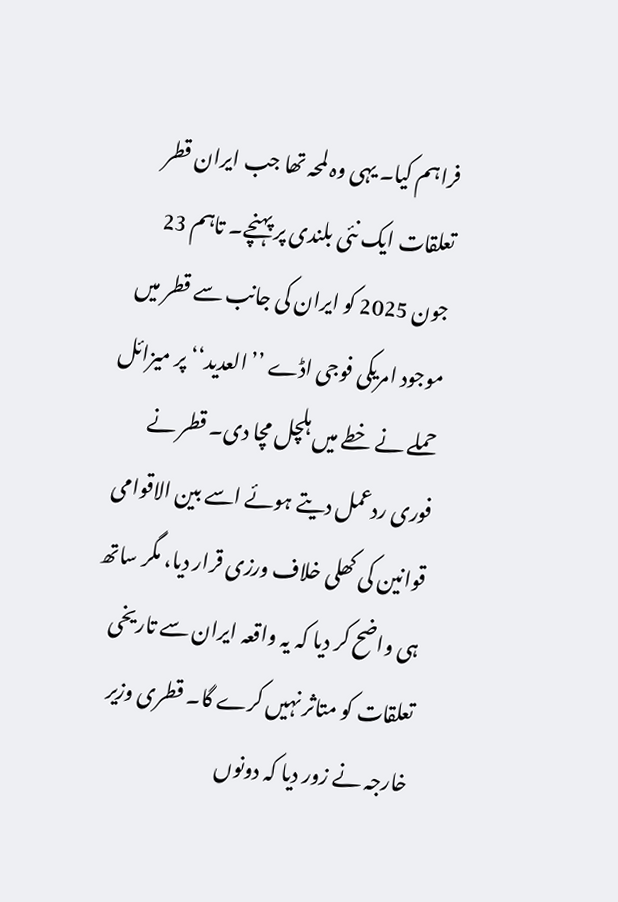فراہم کیا۔ یہی وہ لمحہ تھا جب ایران قطر تعلقات ایک نئی بلندی پر پہنچے۔ تاہم 23 جون 2025 کو ایران کی جانب سے قطر میں موجود امریکی فوجی اڈے ’’العدید‘‘ پر میزائل حملے نے خطے میں ہلچل مچا دی۔ قطر نے فوری ردعمل دیتے ہوئے اسے بین الاقوامی قوانین کی کھلی خلاف ورزی قرار دیا، مگر ساتھ ہی واضح کر دیا کہ یہ واقعہ ایران سے تاریخی تعلقات کو متاثر نہیں کرے گا۔ قطری وزیر خارجہ نے زور دیا کہ دونوں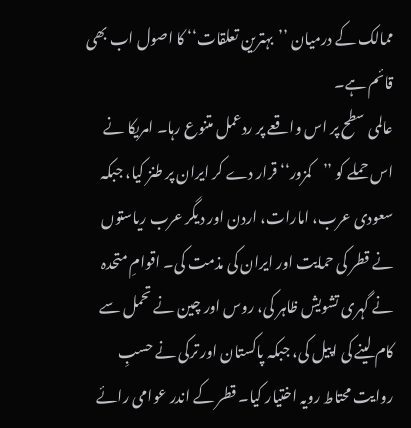ممالک کے درمیان ’’بہترین تعلقات‘‘ کا اصول اب بھی قائم ہے۔
عالمی سطح پر اس واقعے پر ردعمل متنوع رہا۔ امریکا نے اس حملے کو ’’کمزور‘‘ قرار دے کر ایران پر طنز کیا، جبکہ سعودی عرب، امارات، اردن اور دیگر عرب ریاستوں نے قطر کی حمایت اور ایران کی مذمت کی۔ اقوامِ متحدہ نے گہری تشویش ظاہر کی، روس اور چین نے تحمل سے کام لینے کی اپیل کی، جبکہ پاکستان اور ترکی نے حسبِ روایت محتاط رویہ اختیار کیا۔ قطر کے اندر عوامی رائے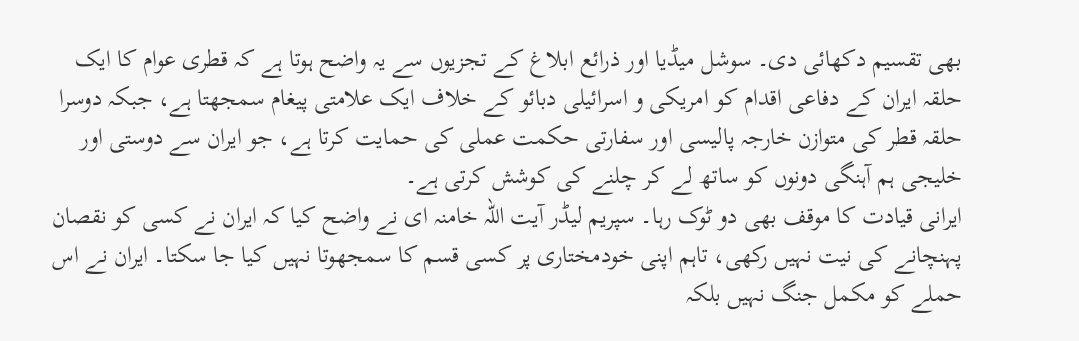بھی تقسیم دکھائی دی۔ سوشل میڈیا اور ذرائع ابلاغ کے تجزیوں سے یہ واضح ہوتا ہے کہ قطری عوام کا ایک حلقہ ایران کے دفاعی اقدام کو امریکی و اسرائیلی دبائو کے خلاف ایک علامتی پیغام سمجھتا ہے، جبکہ دوسرا حلقہ قطر کی متوازن خارجہ پالیسی اور سفارتی حکمت عملی کی حمایت کرتا ہے، جو ایران سے دوستی اور خلیجی ہم آہنگی دونوں کو ساتھ لے کر چلنے کی کوشش کرتی ہے۔
ایرانی قیادت کا موقف بھی دو ٹوک رہا۔ سپریم لیڈر آیت اللہ خامنہ ای نے واضح کیا کہ ایران نے کسی کو نقصان پہنچانے کی نیت نہیں رکھی، تاہم اپنی خودمختاری پر کسی قسم کا سمجھوتا نہیں کیا جا سکتا۔ ایران نے اس حملے کو مکمل جنگ نہیں بلکہ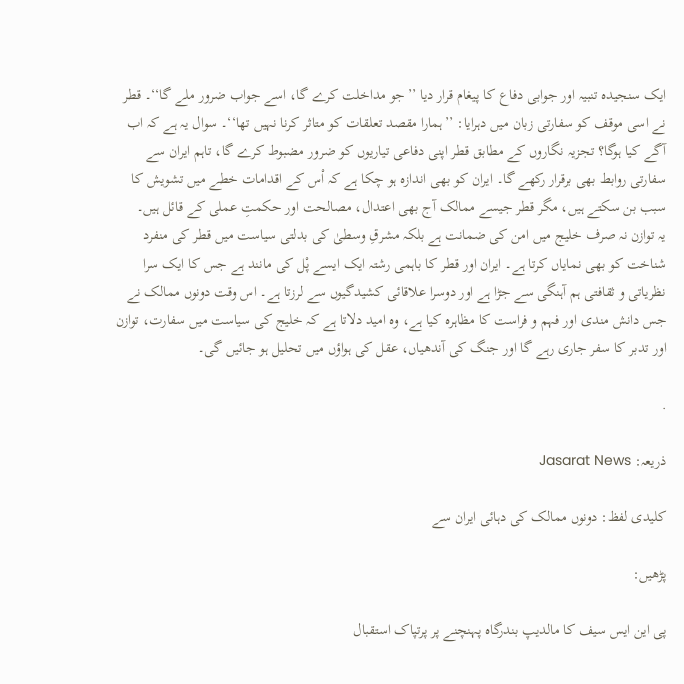ایک سنجیدہ تنبیہ اور جوابی دفاع کا پیغام قرار دیا ’’جو مداخلت کرے گا، اسے جواب ضرور ملے گا‘‘۔ قطر نے اسی موقف کو سفارتی زبان میں دہرایا: ’’ہمارا مقصد تعلقات کو متاثر کرنا نہیں تھا‘‘۔ سوال یہ ہے کہ اب آگے کیا ہوگا؟ تجزیہ نگاروں کے مطابق قطر اپنی دفاعی تیاریوں کو ضرور مضبوط کرے گا، تاہم ایران سے سفارتی روابط بھی برقرار رکھے گا۔ ایران کو بھی اندازہ ہو چکا ہے کہ اْس کے اقدامات خطے میں تشویش کا سبب بن سکتے ہیں، مگر قطر جیسے ممالک آج بھی اعتدال، مصالحت اور حکمتِ عملی کے قائل ہیں۔
یہ توازن نہ صرف خلیج میں امن کی ضمانت ہے بلکہ مشرقِ وسطیٰ کی بدلتی سیاست میں قطر کی منفرد شناخت کو بھی نمایاں کرتا ہے۔ ایران اور قطر کا باہمی رشتہ ایک ایسے پْل کی مانند ہے جس کا ایک سرا نظریاتی و ثقافتی ہم آہنگی سے جڑا ہے اور دوسرا علاقائی کشیدگیوں سے لرزتا ہے۔ اس وقت دونوں ممالک نے جس دانش مندی اور فہم و فراست کا مظاہرہ کیا ہے، وہ امید دلاتا ہے کہ خلیج کی سیاست میں سفارت، توازن اور تدبر کا سفر جاری رہے گا اور جنگ کی آندھیاں، عقل کی ہواؤں میں تحلیل ہو جائیں گی۔

.

ذریعہ: Jasarat News

کلیدی لفظ: دونوں ممالک کی دہائی ایران سے

پڑھیں:

پی این ایس سیف کا مالدیپ بندرگاہ پہنچنے پر پرتپاک استقبال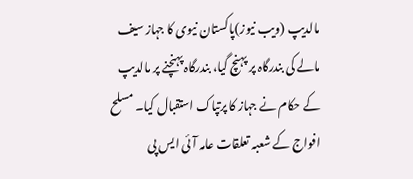مالدیپ (ویب نیوز)پاکستان نیوی کا جہاز سیف مالے کی بندرگاہ پر پہنچ گیا، بندرگاہ پہنچنے پر مالدیپ کے حکام نے جہاز کا پرتپاک استقبال کیا۔ مسلح افواج کے شعبہ تعلقات عامہ آئی ایس پی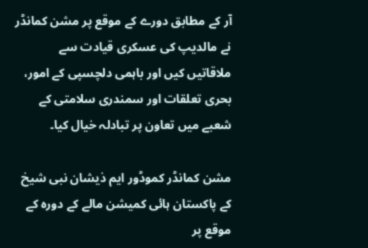آر کے مطابق دورے کے موقع پر مشن کمانڈر نے مالدیپ کی عسکری قیادت سے ملاقاتیں کیں اور باہمی دلچسپی کے امور، بحری تعلقات اور سمندری سلامتی کے شعبے میں تعاون پر تبادلہ خیال کیا۔

مشن کمانڈر کموڈور ایم ذیشان نبی شیخ کے پاکستان ہائی کمیشن مالے کے دورہ کے موقع پر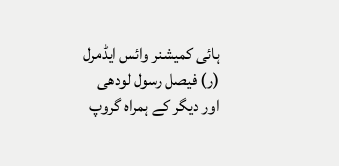ہائی کمیشنر وائس ایڈمرل (ر) فیصل رسول لودھی اور دیگر کے ہمراہ گروپ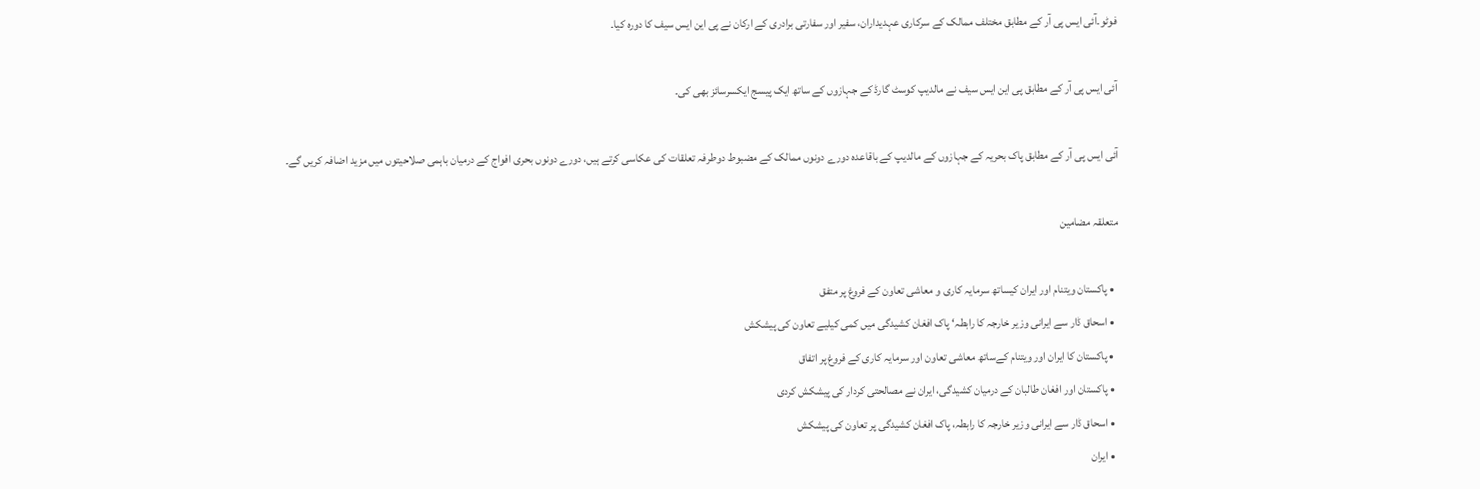فوٹو۔آئی ایس پی آر کے مطابق مختلف ممالک کے سرکاری عہدیداران، سفیر اور سفارتی برادری کے ارکان نے پی این ایس سیف کا دورہ کیا۔

آئی ایس پی آر کے مطابق پی این ایس سیف نے مالدیپ کوسٹ گارڈ کے جہازوں کے ساتھ ایک پیسج ایکسرسائز بھی کی۔

آئی ایس پی آر کے مطابق پاک بحریہ کے جہازوں کے مالدیپ کے باقاعدہ دورے دونوں ممالک کے مضبوط دوطرفہ تعلقات کی عکاسی کرتے ہیں، دورے دونوں بحری افواج کے درمیان باہمی صلاحیتوں میں مزید اضافہ کریں گے۔

متعلقہ مضامین

  • پاکستان ویتنام اور ایران کیساتھ سرمایہ کاری و معاشی تعاون کے فروغ پر متفق
  • اسحاق ڈار سے ایرانی وزیر خارجہ کا رابطہ‘ پاک افغان کشیدگی میں کمی کیلیے تعاون کی پیشکش
  • پاکستان کا ایران اور ویتنام کےساتھ معاشی تعاون اور سرمایہ کاری کے فروغ پر اتفاق
  • پاکستان اور افغان طالبان کے درمیان کشیدگی، ایران نے مصالحتی کردار کی پیشکش کردی
  • اسحاق ڈار سے ایرانی وزیر خارجہ کا رابطہ، پاک افغان کشیدگی پر تعاون کی پیشکش
  • ایران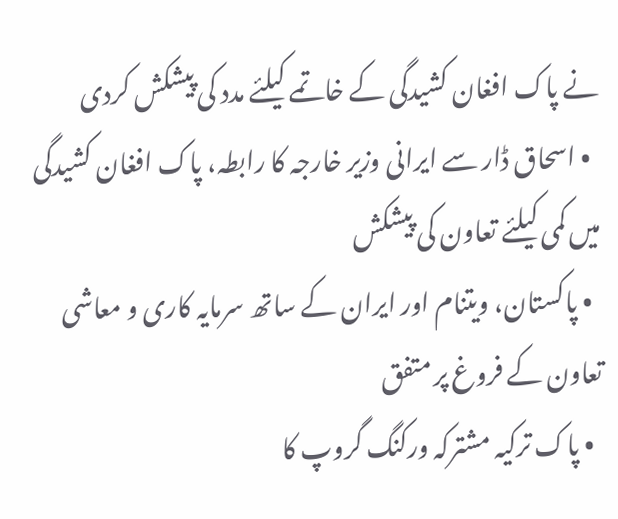نے پاک افغان کشیدگی کے خاتمے کیلئے مدد کی پیشکش کردی
  • اسحاق ڈار سے ایرانی وزیر خارجہ کا رابطہ، پاک افغان کشیدگی میں کمی کیلئے تعاون کی پیشکش
  • پاکستان، ویتنام اور ایران کے ساتھ سرمایہ کاری و معاشی تعاون کے فروغ پر متفق
  • پاک ترکیہ مشترکہ ورکنگ گروپ کا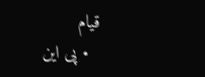قیام
  • پی این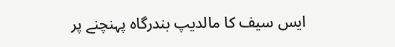ایس سیف کا مالدیپ بندرگاہ پہنچنے پر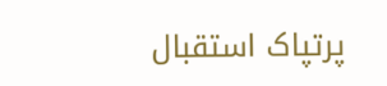پرتپاک استقبال